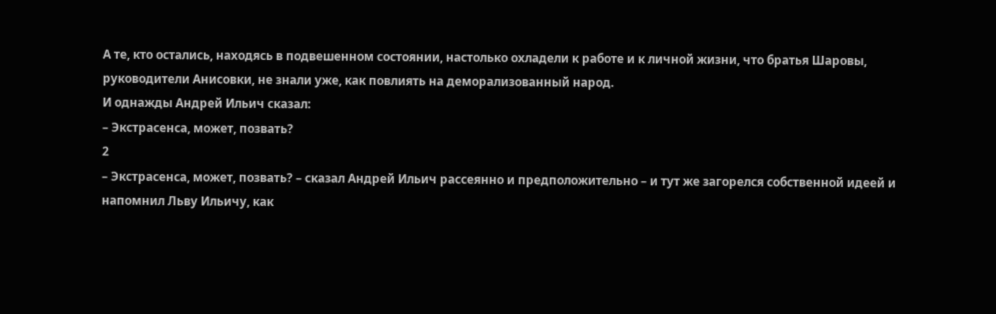А те, кто остались, находясь в подвешенном состоянии, настолько охладели к работе и к личной жизни, что братья Шаровы, руководители Анисовки, не знали уже, как повлиять на деморализованный народ.
И однажды Андрей Ильич сказал:
– Экстрасенса, может, позвать?
2
– Экстрасенса, может, позвать? – сказал Андрей Ильич рассеянно и предположительно – и тут же загорелся собственной идеей и напомнил Льву Ильичу, как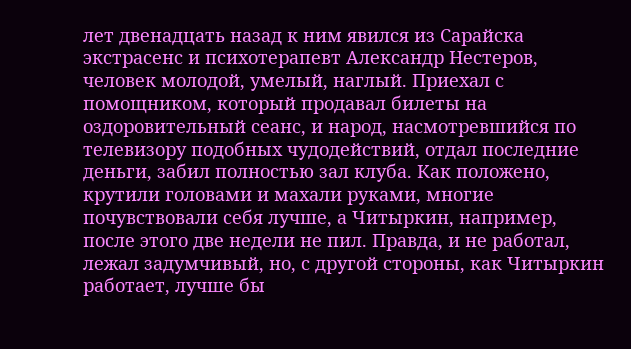лет двенадцать назад к ним явился из Сарайска экстрасенс и психотерапевт Александр Нестеров, человек молодой, умелый, наглый. Приехал с помощником, который продавал билеты на оздоровительный сеанс, и народ, насмотревшийся по телевизору подобных чудодействий, отдал последние деньги, забил полностью зал клуба. Как положено, крутили головами и махали руками, многие почувствовали себя лучше, а Читыркин, например, после этого две недели не пил. Правда, и не работал, лежал задумчивый, но, с другой стороны, как Читыркин работает, лучше бы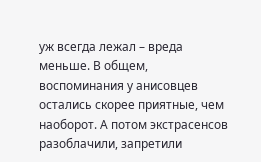уж всегда лежал – вреда меньше. В общем, воспоминания у анисовцев остались скорее приятные, чем наоборот. А потом экстрасенсов разоблачили, запретили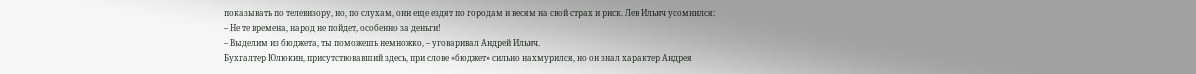показывать по телевизору, но, по слухам, они еще ездят по городам и весям на свой страх и риск. Лев Ильич усомнился:
– Не те времена, народ не пойдет, особенно за деньги!
– Выделим из бюджета, ты поможешь немножко, – уговаривал Андрей Ильич.
Бухгалтер Юлюкин, присутствовавший здесь, при слове «бюджет» сильно нахмурился, но он знал характер Андрея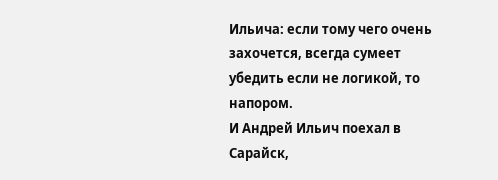Ильича: если тому чего очень захочется, всегда сумеет убедить если не логикой, то напором.
И Андрей Ильич поехал в Сарайск,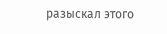разыскал этого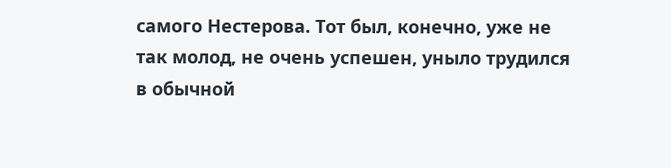самого Нестерова. Тот был, конечно, уже не так молод, не очень успешен, уныло трудился в обычной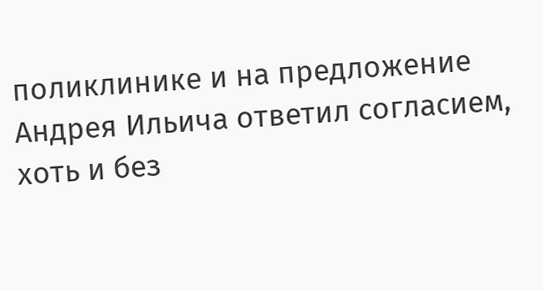поликлинике и на предложение Андрея Ильича ответил согласием, хоть и без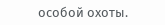особой охоты.